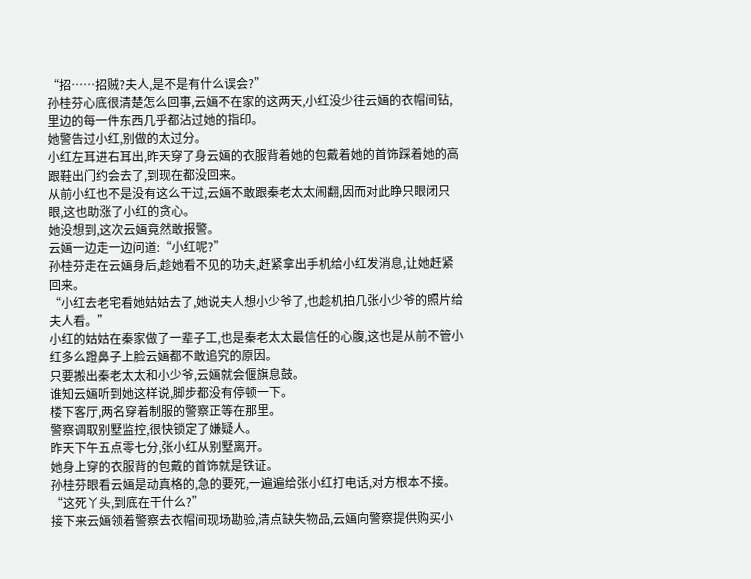“招……招贼?夫人,是不是有什么误会?”
孙桂芬心底很清楚怎么回事,云婳不在家的这两天,小红没少往云婳的衣帽间钻,里边的每一件东西几乎都沾过她的指印。
她警告过小红,别做的太过分。
小红左耳进右耳出,昨天穿了身云婳的衣服背着她的包戴着她的首饰踩着她的高跟鞋出门约会去了,到现在都没回来。
从前小红也不是没有这么干过,云婳不敢跟秦老太太闹翻,因而对此睁只眼闭只眼,这也助涨了小红的贪心。
她没想到,这次云婳竟然敢报警。
云婳一边走一边问道:“小红呢?”
孙桂芬走在云婳身后,趁她看不见的功夫,赶紧拿出手机给小红发消息,让她赶紧回来。
“小红去老宅看她姑姑去了,她说夫人想小少爷了,也趁机拍几张小少爷的照片给夫人看。”
小红的姑姑在秦家做了一辈子工,也是秦老太太最信任的心腹,这也是从前不管小红多么蹬鼻子上脸云婳都不敢追究的原因。
只要搬出秦老太太和小少爷,云婳就会偃旗息鼓。
谁知云婳听到她这样说,脚步都没有停顿一下。
楼下客厅,两名穿着制服的警察正等在那里。
警察调取别墅监控,很快锁定了嫌疑人。
昨天下午五点零七分,张小红从别墅离开。
她身上穿的衣服背的包戴的首饰就是铁证。
孙桂芬眼看云婳是动真格的,急的要死,一遍遍给张小红打电话,对方根本不接。
“这死丫头,到底在干什么?”
接下来云婳领着警察去衣帽间现场勘验,清点缺失物品,云婳向警察提供购买小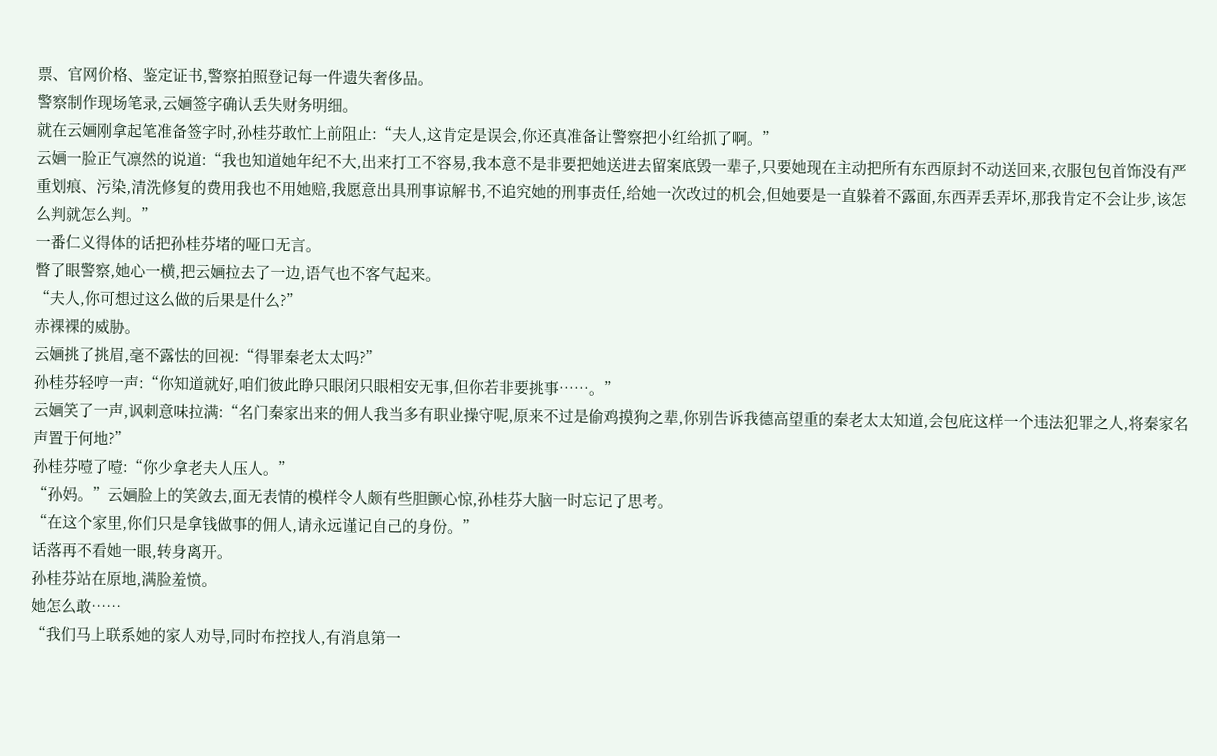票、官网价格、鉴定证书,警察拍照登记每一件遗失奢侈品。
警察制作现场笔录,云婳签字确认丢失财务明细。
就在云婳刚拿起笔准备签字时,孙桂芬敢忙上前阻止:“夫人,这肯定是误会,你还真准备让警察把小红给抓了啊。”
云婳一脸正气凛然的说道:“我也知道她年纪不大,出来打工不容易,我本意不是非要把她送进去留案底毁一辈子,只要她现在主动把所有东西原封不动送回来,衣服包包首饰没有严重划痕、污染,清洗修复的费用我也不用她赔,我愿意出具刑事谅解书,不追究她的刑事责任,给她一次改过的机会,但她要是一直躲着不露面,东西弄丢弄坏,那我肯定不会让步,该怎么判就怎么判。”
一番仁义得体的话把孙桂芬堵的哑口无言。
瞥了眼警察,她心一横,把云婳拉去了一边,语气也不客气起来。
“夫人,你可想过这么做的后果是什么?”
赤裸裸的威胁。
云婳挑了挑眉,毫不露怯的回视:“得罪秦老太太吗?”
孙桂芬轻哼一声:“你知道就好,咱们彼此睁只眼闭只眼相安无事,但你若非要挑事……。”
云婳笑了一声,讽刺意味拉满:“名门秦家出来的佣人我当多有职业操守呢,原来不过是偷鸡摸狗之辈,你别告诉我德高望重的秦老太太知道,会包庇这样一个违法犯罪之人,将秦家名声置于何地?”
孙桂芬噎了噎:“你少拿老夫人压人。”
“孙妈。”云婳脸上的笑敛去,面无表情的模样令人颇有些胆颤心惊,孙桂芬大脑一时忘记了思考。
“在这个家里,你们只是拿钱做事的佣人,请永远谨记自己的身份。”
话落再不看她一眼,转身离开。
孙桂芬站在原地,满脸羞愤。
她怎么敢……
“我们马上联系她的家人劝导,同时布控找人,有消息第一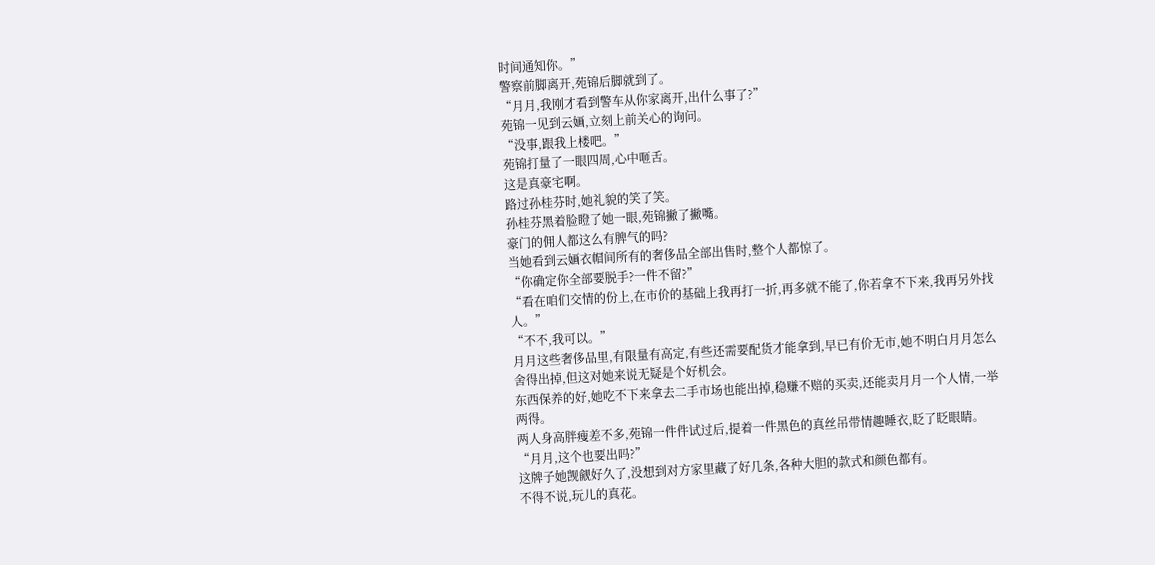时间通知你。”
警察前脚离开,苑锦后脚就到了。
“月月,我刚才看到警车从你家离开,出什么事了?”
苑锦一见到云婳,立刻上前关心的询问。
“没事,跟我上楼吧。”
苑锦打量了一眼四周,心中咂舌。
这是真豪宅啊。
路过孙桂芬时,她礼貌的笑了笑。
孙桂芬黑着脸瞪了她一眼,苑锦撇了撇嘴。
豪门的佣人都这么有脾气的吗?
当她看到云婳衣帽间所有的奢侈品全部出售时,整个人都惊了。
“你确定你全部要脱手?一件不留?”
“看在咱们交情的份上,在市价的基础上我再打一折,再多就不能了,你若拿不下来,我再另外找人。”
“不不,我可以。”
月月这些奢侈品里,有限量有高定,有些还需要配货才能拿到,早已有价无市,她不明白月月怎么舍得出掉,但这对她来说无疑是个好机会。
东西保养的好,她吃不下来拿去二手市场也能出掉,稳赚不赔的买卖,还能卖月月一个人情,一举两得。
两人身高胖瘦差不多,苑锦一件件试过后,提着一件黑色的真丝吊带情趣睡衣,眨了眨眼睛。
“月月,这个也要出吗?”
这牌子她觊觎好久了,没想到对方家里藏了好几条,各种大胆的款式和颜色都有。
不得不说,玩儿的真花。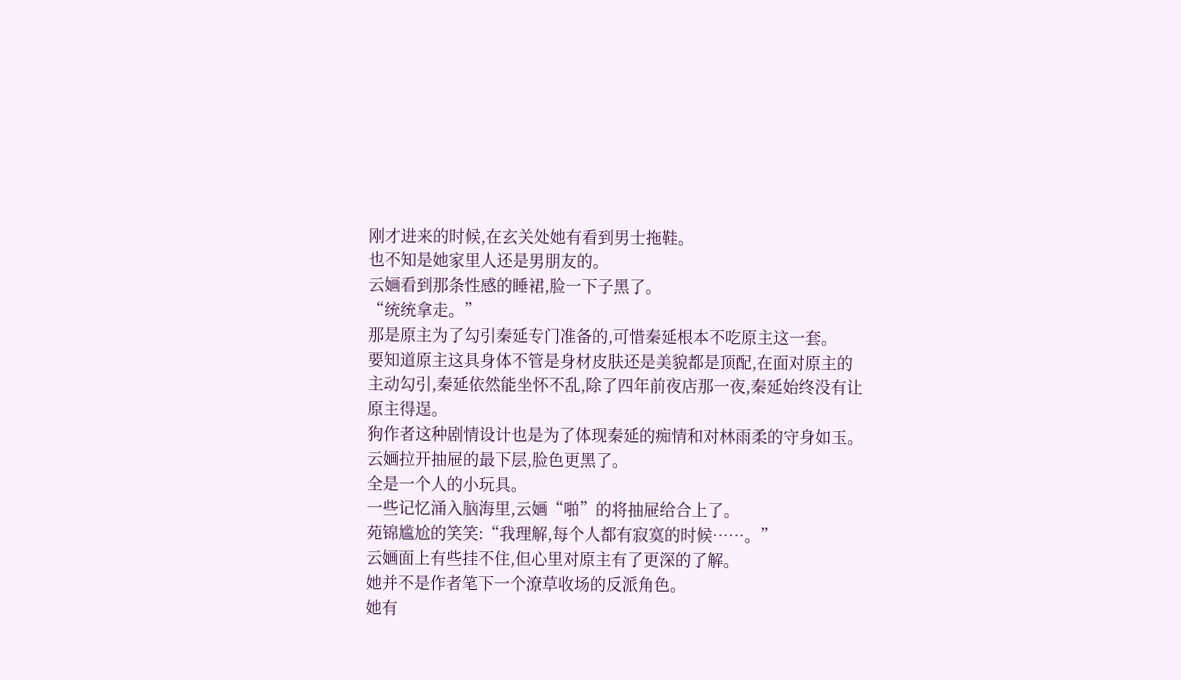刚才进来的时候,在玄关处她有看到男士拖鞋。
也不知是她家里人还是男朋友的。
云婳看到那条性感的睡裙,脸一下子黑了。
“统统拿走。”
那是原主为了勾引秦延专门准备的,可惜秦延根本不吃原主这一套。
要知道原主这具身体不管是身材皮肤还是美貌都是顶配,在面对原主的主动勾引,秦延依然能坐怀不乱,除了四年前夜店那一夜,秦延始终没有让原主得逞。
狗作者这种剧情设计也是为了体现秦延的痴情和对林雨柔的守身如玉。
云婳拉开抽屉的最下层,脸色更黑了。
全是一个人的小玩具。
一些记忆涌入脑海里,云婳“啪”的将抽屉给合上了。
苑锦尴尬的笑笑:“我理解,每个人都有寂寞的时候……。”
云婳面上有些挂不住,但心里对原主有了更深的了解。
她并不是作者笔下一个潦草收场的反派角色。
她有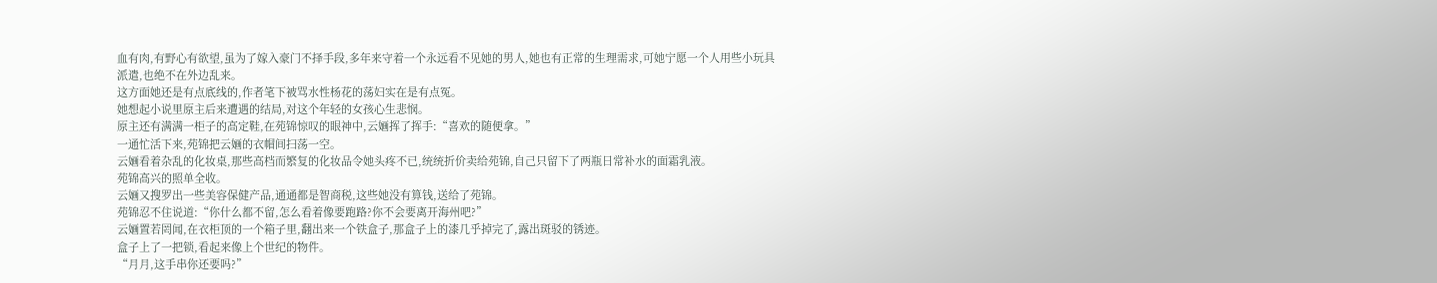血有肉,有野心有欲望,虽为了嫁入豪门不择手段,多年来守着一个永远看不见她的男人,她也有正常的生理需求,可她宁愿一个人用些小玩具派遣,也绝不在外边乱来。
这方面她还是有点底线的,作者笔下被骂水性杨花的荡妇实在是有点冤。
她想起小说里原主后来遭遇的结局,对这个年轻的女孩心生悲悯。
原主还有满满一柜子的高定鞋,在苑锦惊叹的眼神中,云婳挥了挥手:“喜欢的随便拿。”
一通忙活下来,苑锦把云婳的衣帽间扫荡一空。
云婳看着杂乱的化妆桌,那些高档而繁复的化妆品令她头疼不已,统统折价卖给苑锦,自己只留下了两瓶日常补水的面霜乳液。
苑锦高兴的照单全收。
云婳又搜罗出一些美容保健产品,通通都是智商税,这些她没有算钱,送给了苑锦。
苑锦忍不住说道:“你什么都不留,怎么看着像要跑路?你不会要离开海州吧?”
云婳置若罔闻,在衣柜顶的一个箱子里,翻出来一个铁盒子,那盒子上的漆几乎掉完了,露出斑驳的锈迹。
盒子上了一把锁,看起来像上个世纪的物件。
“月月,这手串你还要吗?”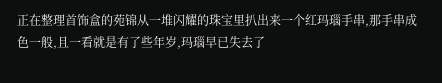正在整理首饰盒的苑锦从一堆闪耀的珠宝里扒出来一个红玛瑙手串,那手串成色一般,且一看就是有了些年岁,玛瑙早已失去了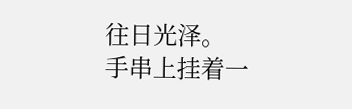往日光泽。
手串上挂着一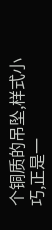个铜质的吊坠,样式小巧,正是一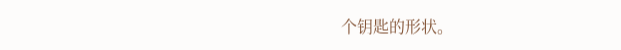个钥匙的形状。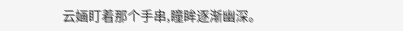云婳盯着那个手串,瞳眸逐渐幽深。